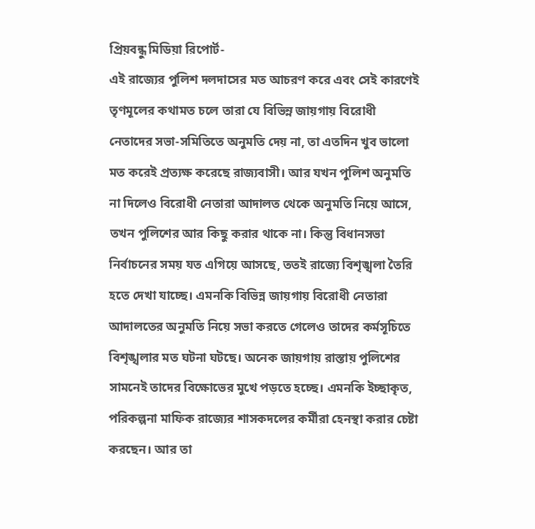প্রিয়বন্ধু মিডিয়া রিপোর্ট-
এই রাজ্যের পুলিশ দলদাসের মত আচরণ করে এবং সেই কারণেই তৃণমূলের কথামত চলে তারা যে বিভিন্ন জায়গায় বিরোধী নেতাদের সভা-সমিতিতে অনুমতি দেয় না, তা এতদিন খুব ভালো মত করেই প্রত্যক্ষ করেছে রাজ্যবাসী। আর যখন পুলিশ অনুমতি না দিলেও বিরোধী নেতারা আদালত থেকে অনুমতি নিয়ে আসে, তখন পুলিশের আর কিছু করার থাকে না। কিন্তু বিধানসভা নির্বাচনের সময় যত এগিয়ে আসছে, ততই রাজ্যে বিশৃঙ্খলা তৈরি হতে দেখা যাচ্ছে। এমনকি বিভিন্ন জায়গায় বিরোধী নেতারা আদালতের অনুমতি নিয়ে সভা করতে গেলেও তাদের কর্মসূচিতে বিশৃঙ্খলার মত ঘটনা ঘটছে। অনেক জায়গায় রাস্তায় পুলিশের সামনেই তাদের বিক্ষোভের মুখে পড়তে হচ্ছে। এমনকি ইচ্ছাকৃত, পরিকল্পনা মাফিক রাজ্যের শাসকদলের কর্মীরা হেনস্থা করার চেষ্টা করছেন। আর তা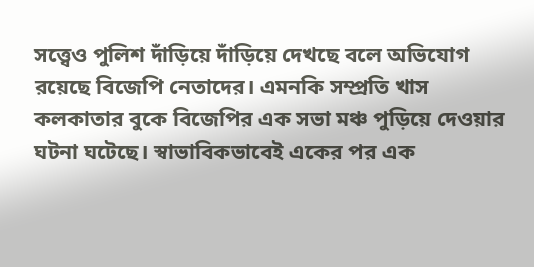সত্ত্বেও পুলিশ দাঁড়িয়ে দাঁড়িয়ে দেখছে বলে অভিযোগ রয়েছে বিজেপি নেতাদের। এমনকি সম্প্রতি খাস কলকাতার বুকে বিজেপির এক সভা মঞ্চ পুড়িয়ে দেওয়ার ঘটনা ঘটেছে। স্বাভাবিকভাবেই একের পর এক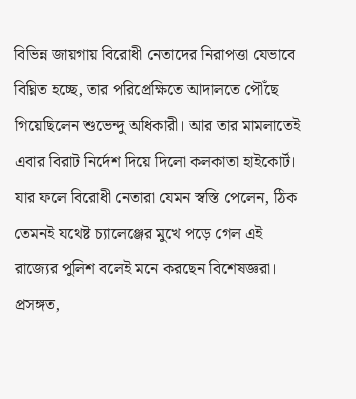বিভিন্ন জায়গায় বিরোধী নেতাদের নিরাপত্তা যেভাবে বিঘ্নিত হচ্ছে, তার পরিপ্রেক্ষিতে আদালতে পৌঁছে গিয়েছিলেন শুভেন্দু অধিকারী। আর তার মামলাতেই এবার বিরাট নির্দেশ দিয়ে দিলো কলকাতা হাইকোর্ট। যার ফলে বিরোধী নেতারা যেমন স্বস্তি পেলেন, ঠিক তেমনই যথেষ্ট চ্যালেঞ্জের মুখে পড়ে গেল এই রাজ্যের পুলিশ বলেই মনে করছেন বিশেষজ্ঞরা।
প্রসঙ্গত,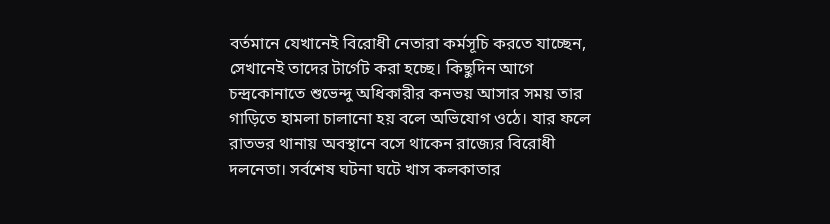বর্তমানে যেখানেই বিরোধী নেতারা কর্মসূচি করতে যাচ্ছেন, সেখানেই তাদের টার্গেট করা হচ্ছে। কিছুদিন আগে চন্দ্রকোনাতে শুভেন্দু অধিকারীর কনভয় আসার সময় তার গাড়িতে হামলা চালানো হয় বলে অভিযোগ ওঠে। যার ফলে রাতভর থানায় অবস্থানে বসে থাকেন রাজ্যের বিরোধী দলনেতা। সর্বশেষ ঘটনা ঘটে খাস কলকাতার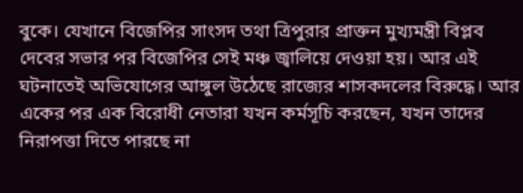বুকে। যেখানে বিজেপির সাংসদ তথা ত্রিপুরার প্রাক্তন মুখ্যমন্ত্রী বিপ্লব দেবের সভার পর বিজেপির সেই মঞ্চ জ্বালিয়ে দেওয়া হয়। আর এই ঘটনাতেই অভিযোগের আঙ্গুল উঠেছে রাজ্যের শাসকদলের বিরুদ্ধে। আর একের পর এক বিরোধী নেতারা যখন কর্মসূচি করছেন, যখন তাদের নিরাপত্তা দিতে পারছে না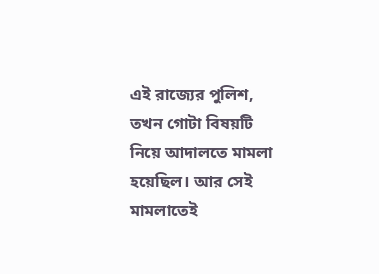এই রাজ্যের পুলিশ, তখন গোটা বিষয়টি নিয়ে আদালতে মামলা হয়েছিল। আর সেই মামলাতেই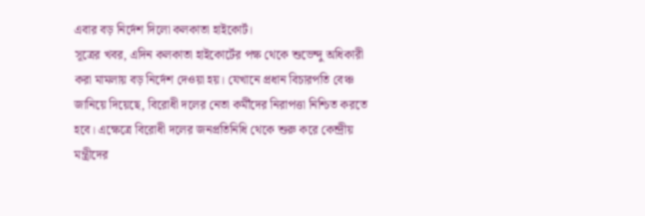এবার বড় নির্দেশ দিলো কলকাতা হাইকোর্ট।
সূত্রের খবর, এদিন কলকাতা হাইকোর্টের পক্ষ থেকে শুভেন্দু অধিকারী করা মামলায় বড় নির্দেশ দেওয়া হয়। যেখানে প্রধান বিচারপতি বেঞ্চ জানিয়ে দিয়েছে, বিরোধী দলের নেতা কর্মীদের নিরাপত্তা নিশ্চিত করতে হবে। এক্ষেত্রে বিরোধী দলের জনপ্রতিনিধি থেকে শুরু করে কেন্দ্রীয় মন্ত্রীদের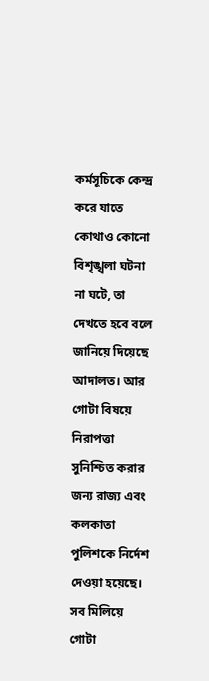কর্মসূচিকে কেন্দ্র করে যাতে কোথাও কোনো বিশৃঙ্খলা ঘটনা না ঘটে, তা দেখতে হবে বলে জানিয়ে দিয়েছে আদালত। আর গোটা বিষয়ে নিরাপত্তা সুনিশ্চিত করার জন্য রাজ্য এবং কলকাতা পুলিশকে নির্দেশ দেওয়া হয়েছে। সব মিলিয়ে গোটা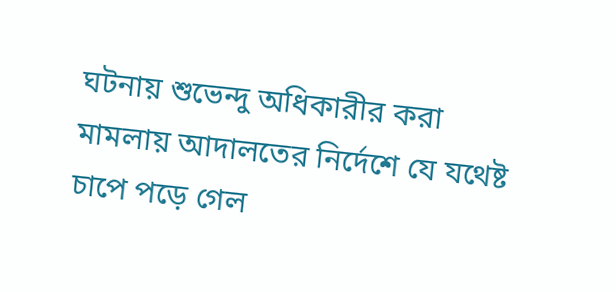ঘটনায় শুভেন্দু অধিকারীর করা মামলায় আদালতের নির্দেশে যে যথেষ্ট চাপে পড়ে গেল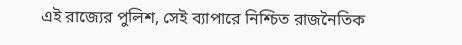এই রাজ্যের পুলিশ, সেই ব্যাপারে নিশ্চিত রাজনৈতিক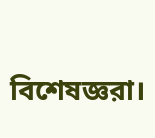বিশেষজ্ঞরা।